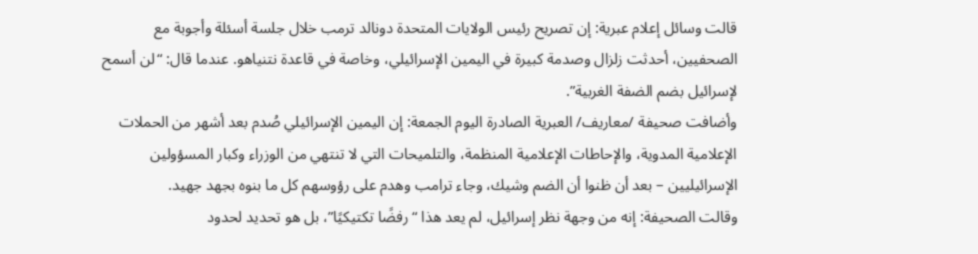قالت وسائل إعلام عبرية: إن تصريح رئيس الولايات المتحدة دونالد ترمب خلال جلسة أسئلة وأجوبة مع الصحفيين، أحدثت زلزال وصدمة كبيرة في اليمين الإسرائيلي، وخاصة في قاعدة نتنياهو. عندما قال: “لن أسمح لإسرائيل بضم الضفة الغربية”.
وأضافت صحيفة /معاريف/ العبرية الصادرة اليوم الجمعة: إن اليمين الإسرائيلي صُدم بعد أشهر من الحملات الإعلامية المدوية، والإحاطات الإعلامية المنظمة، والتلميحات التي لا تنتهي من الوزراء وكبار المسؤولين الإسرائيليين – بعد أن ظنوا أن الضم وشيك، وجاء ترامب وهدم على رؤوسهم كل ما بنوه بجهد جهيد.
وقالت الصحيفة: إنه من وجهة نظر إسرائيل، لم يعد هذا “رفضًا تكتيكيًا”، بل هو تحديد لحدود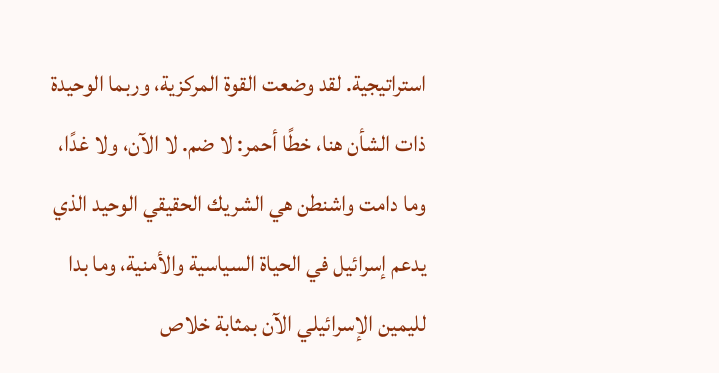استراتيجية. لقد وضعت القوة المركزية، وربما الوحيدة ذات الشأن هنا، خطًا أحمر: لا ضم. لا الآن، ولا غدًا، وما دامت واشنطن هي الشريك الحقيقي الوحيد الذي يدعم إسرائيل في الحياة السياسية والأمنية، وما بدا لليمين الإسرائيلي الآن بمثابة خلاص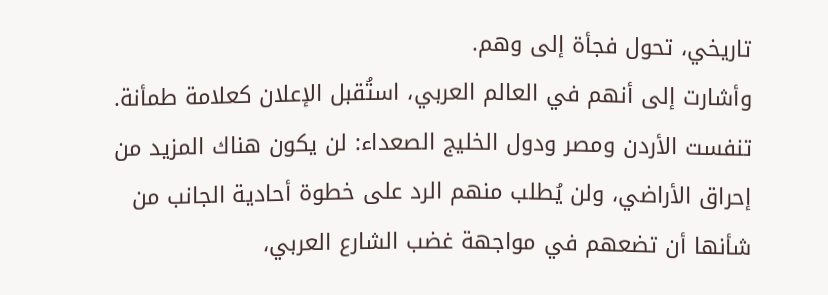تاريخي، تحول فجأة إلى وهم.
وأشارت إلى أنهم في العالم العربي، استُقبل الإعلان كعلامة طمأنة. تنفست الأردن ومصر ودول الخليج الصعداء: لن يكون هناك المزيد من إحراق الأراضي، ولن يُطلب منهم الرد على خطوة أحادية الجانب من شأنها أن تضعهم في مواجهة غضب الشارع العربي،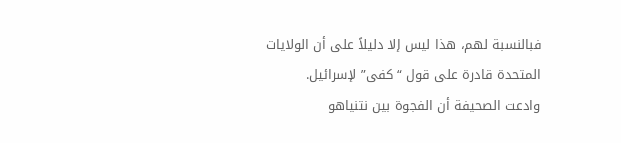فبالنسبة لهم، هذا ليس إلا دليلاً على أن الولايات المتحدة قادرة على قول “كفى” لإسرائيل.
وادعت الصحيفة أن الفجوة بين نتنياهو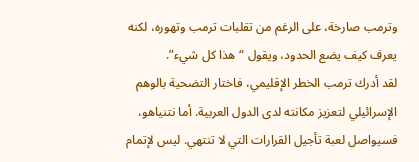وترمب صارخة، على الرغم من تقلبات ترمب وتهوره، لكنه يعرف كيف يضع الحدود، ويقول “هذا كل شيء”.
لقد أدرك ترمب الخطر الإقليمي، فاختار التضحية بالوهم الإسرائيلي لتعزيز مكانته لدى الدول العربية. أما نتنياهو، فسيواصل لعبة تأجيل القرارات التي لا تنتهي. ليس لإتمام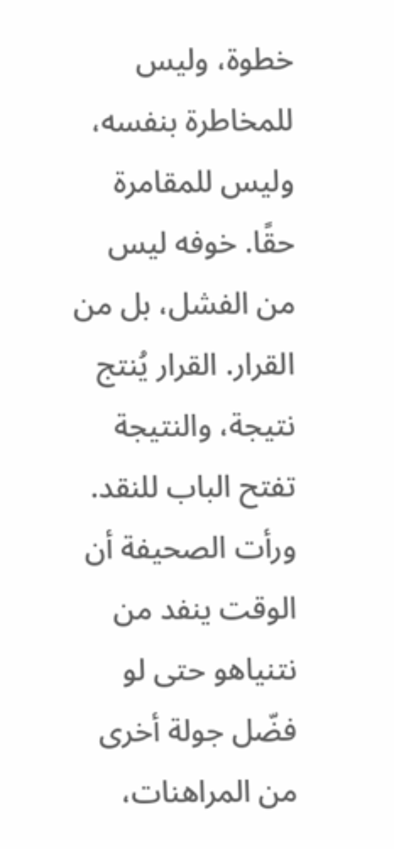خطوة، وليس للمخاطرة بنفسه، وليس للمقامرة حقًا. خوفه ليس من الفشل، بل من القرار. القرار يُنتج نتيجة، والنتيجة تفتح الباب للنقد.
ورأت الصحيفة أن الوقت ينفد من نتنياهو حتى لو فضّل جولة أخرى من المراهنات،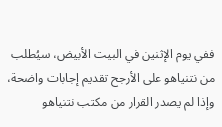ففي يوم الإثنين في البيت الأبيض، سيُطلب من نتنياهو على الأرجح تقديم إجابات واضحة، وإذا لم يصدر القرار من مكتب نتنياهو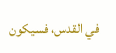في القدس، فسيكون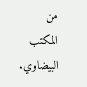من المكتب البيضاوي.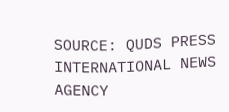SOURCE: QUDS PRESS INTERNATIONAL NEWS AGENCY